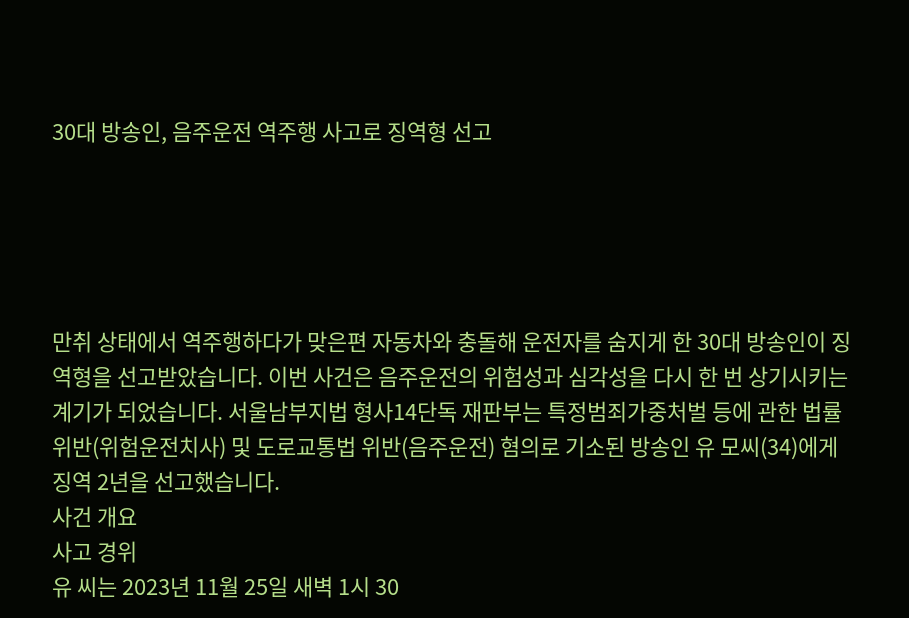30대 방송인, 음주운전 역주행 사고로 징역형 선고





만취 상태에서 역주행하다가 맞은편 자동차와 충돌해 운전자를 숨지게 한 30대 방송인이 징역형을 선고받았습니다. 이번 사건은 음주운전의 위험성과 심각성을 다시 한 번 상기시키는 계기가 되었습니다. 서울남부지법 형사14단독 재판부는 특정범죄가중처벌 등에 관한 법률 위반(위험운전치사) 및 도로교통법 위반(음주운전) 혐의로 기소된 방송인 유 모씨(34)에게 징역 2년을 선고했습니다.
사건 개요
사고 경위
유 씨는 2023년 11월 25일 새벽 1시 30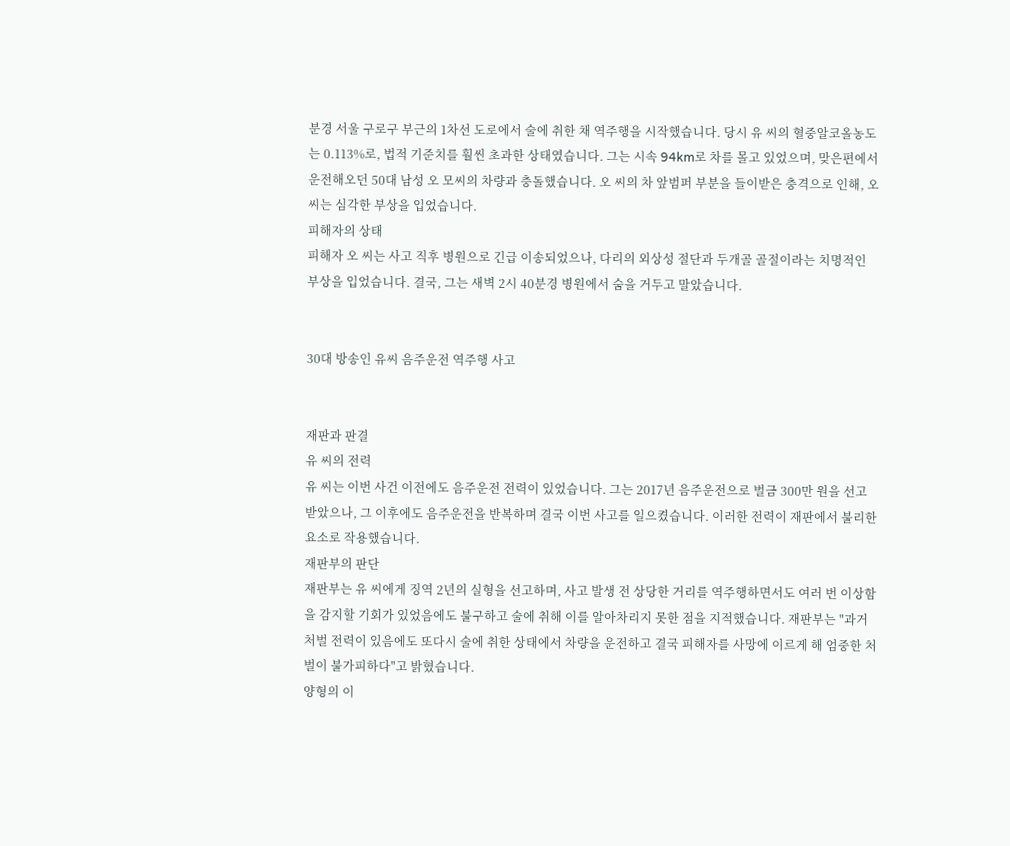분경 서울 구로구 부근의 1차선 도로에서 술에 취한 채 역주행을 시작했습니다. 당시 유 씨의 혈중알코올농도는 0.113%로, 법적 기준치를 훨씬 초과한 상태였습니다. 그는 시속 94km로 차를 몰고 있었으며, 맞은편에서 운전해오던 50대 남성 오 모씨의 차량과 충돌했습니다. 오 씨의 차 앞범퍼 부분을 들이받은 충격으로 인해, 오 씨는 심각한 부상을 입었습니다.
피해자의 상태
피해자 오 씨는 사고 직후 병원으로 긴급 이송되었으나, 다리의 외상성 절단과 두개골 골절이라는 치명적인 부상을 입었습니다. 결국, 그는 새벽 2시 40분경 병원에서 숨을 거두고 말았습니다.


30대 방송인 유씨 음주운전 역주행 사고


재판과 판결
유 씨의 전력
유 씨는 이번 사건 이전에도 음주운전 전력이 있었습니다. 그는 2017년 음주운전으로 벌금 300만 원을 선고받았으나, 그 이후에도 음주운전을 반복하며 결국 이번 사고를 일으켰습니다. 이러한 전력이 재판에서 불리한 요소로 작용했습니다.
재판부의 판단
재판부는 유 씨에게 징역 2년의 실형을 선고하며, 사고 발생 전 상당한 거리를 역주행하면서도 여러 번 이상함을 감지할 기회가 있었음에도 불구하고 술에 취해 이를 알아차리지 못한 점을 지적했습니다. 재판부는 "과거 처벌 전력이 있음에도 또다시 술에 취한 상태에서 차량을 운전하고 결국 피해자를 사망에 이르게 해 엄중한 처벌이 불가피하다"고 밝혔습니다.
양형의 이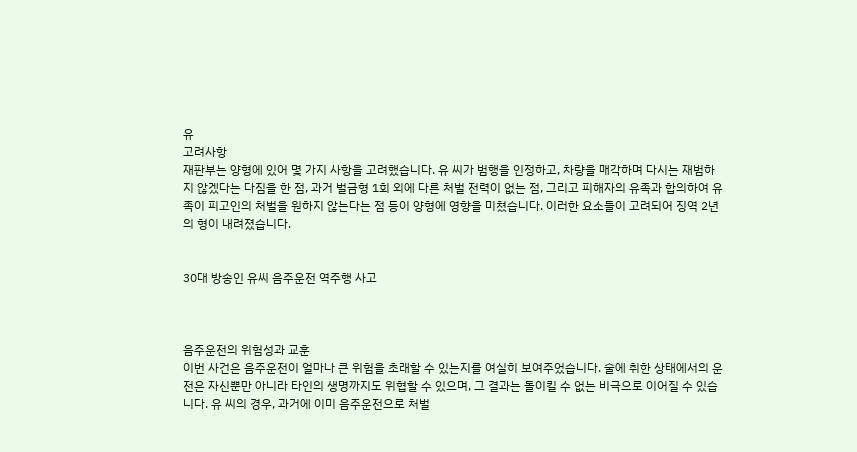유
고려사항
재판부는 양형에 있어 몇 가지 사항을 고려했습니다. 유 씨가 범행을 인정하고, 차량을 매각하며 다시는 재범하지 않겠다는 다짐을 한 점, 과거 벌금형 1회 외에 다른 처벌 전력이 없는 점, 그리고 피해자의 유족과 합의하여 유족이 피고인의 처벌을 원하지 않는다는 점 등이 양형에 영향을 미쳤습니다. 이러한 요소들이 고려되어 징역 2년의 형이 내려졌습니다.


30대 방송인 유씨 음주운전 역주행 사고



음주운전의 위험성과 교훈
이번 사건은 음주운전이 얼마나 큰 위험을 초래할 수 있는지를 여실히 보여주었습니다. 술에 취한 상태에서의 운전은 자신뿐만 아니라 타인의 생명까지도 위협할 수 있으며, 그 결과는 돌이킬 수 없는 비극으로 이어질 수 있습니다. 유 씨의 경우, 과거에 이미 음주운전으로 처벌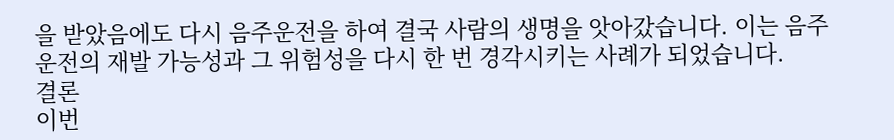을 받았음에도 다시 음주운전을 하여 결국 사람의 생명을 앗아갔습니다. 이는 음주운전의 재발 가능성과 그 위험성을 다시 한 번 경각시키는 사례가 되었습니다.
결론
이번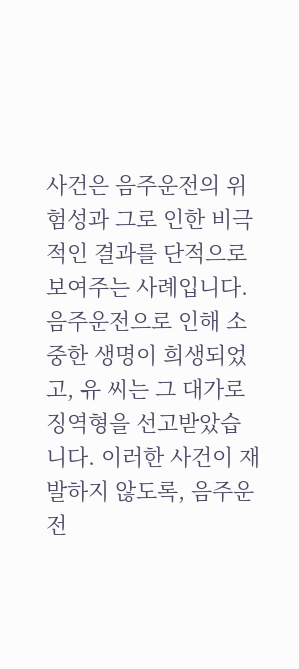사건은 음주운전의 위험성과 그로 인한 비극적인 결과를 단적으로 보여주는 사례입니다. 음주운전으로 인해 소중한 생명이 희생되었고, 유 씨는 그 대가로 징역형을 선고받았습니다. 이러한 사건이 재발하지 않도록, 음주운전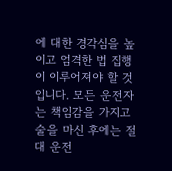에 대한 경각심을 높이고 엄격한 법 집행이 이루어져야 할 것입니다. 모든 운전자는 책임감을 가지고 술을 마신 후에는 절대 운전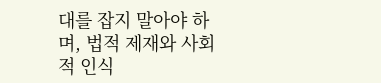대를 잡지 말아야 하며, 법적 제재와 사회적 인식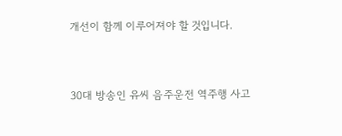개선이 함께 이루어져야 할 것입니다.



30대 방송인 유씨 음주운전 역주행 사고